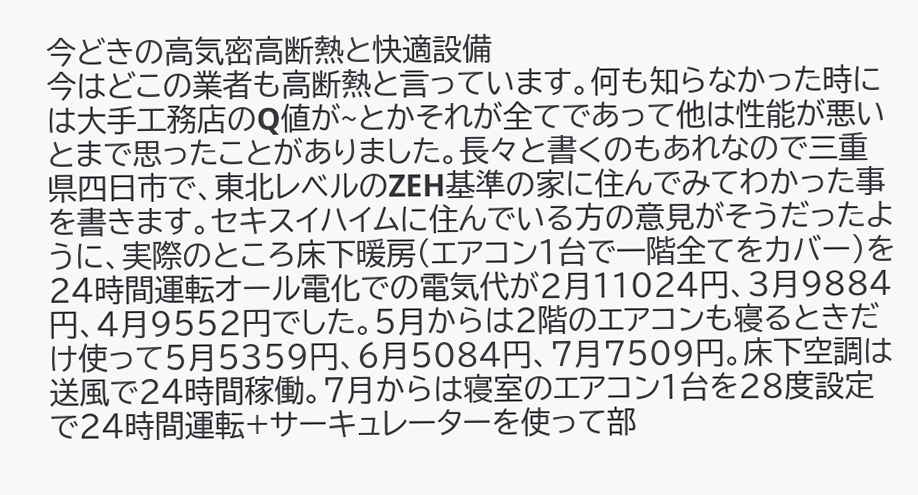今どきの高気密高断熱と快適設備
今はどこの業者も高断熱と言っています。何も知らなかった時には大手工務店のQ値が~とかそれが全てであって他は性能が悪いとまで思ったことがありました。長々と書くのもあれなので三重県四日市で、東北レベルのZEH基準の家に住んでみてわかった事を書きます。セキスイハイムに住んでいる方の意見がそうだったように、実際のところ床下暖房(エアコン1台で一階全てをカバー)を24時間運転オール電化での電気代が2月11024円、3月9884円、4月9552円でした。5月からは2階のエアコンも寝るときだけ使って5月5359円、6月5084円、7月7509円。床下空調は送風で24時間稼働。7月からは寝室のエアコン1台を28度設定で24時間運転+サーキュレーターを使って部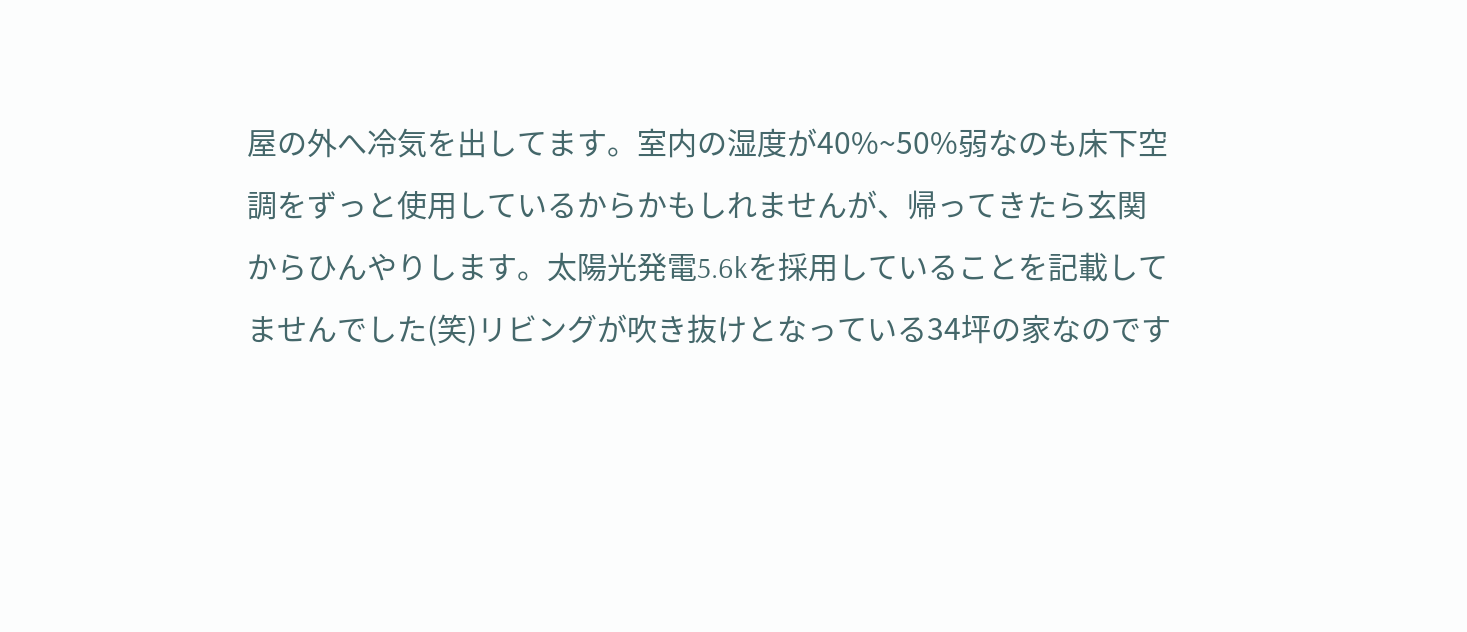屋の外へ冷気を出してます。室内の湿度が40%~50%弱なのも床下空調をずっと使用しているからかもしれませんが、帰ってきたら玄関からひんやりします。太陽光発電5.6kを採用していることを記載してませんでした(笑)リビングが吹き抜けとなっている34坪の家なのです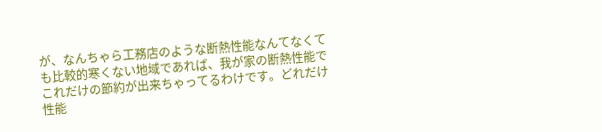が、なんちゃら工務店のような断熱性能なんてなくても比較的寒くない地域であれば、我が家の断熱性能でこれだけの節約が出来ちゃってるわけです。どれだけ性能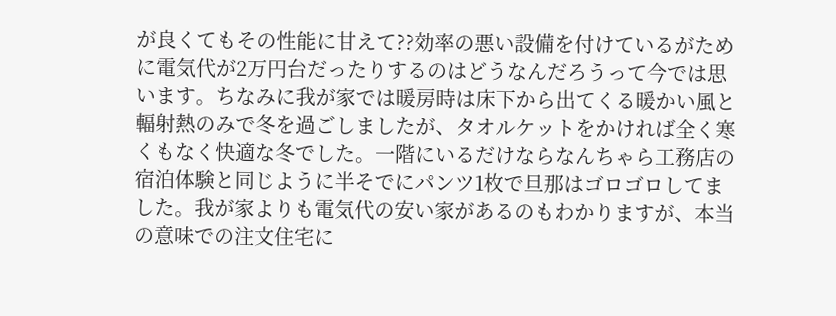が良くてもその性能に甘えて??効率の悪い設備を付けているがために電気代が2万円台だったりするのはどうなんだろうって今では思います。ちなみに我が家では暖房時は床下から出てくる暖かい風と輻射熱のみで冬を過ごしましたが、タオルケットをかければ全く寒くもなく快適な冬でした。一階にいるだけならなんちゃら工務店の宿泊体験と同じように半そでにパンツ1枚で旦那はゴロゴロしてました。我が家よりも電気代の安い家があるのもわかりますが、本当の意味での注文住宅に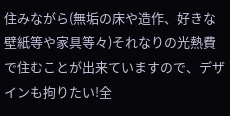住みながら(無垢の床や造作、好きな壁紙等や家具等々)それなりの光熱費で住むことが出来ていますので、デザインも拘りたい!全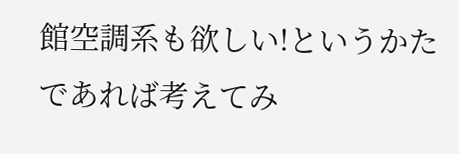館空調系も欲しい!というかたであれば考えてみ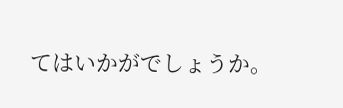てはいかがでしょうか。